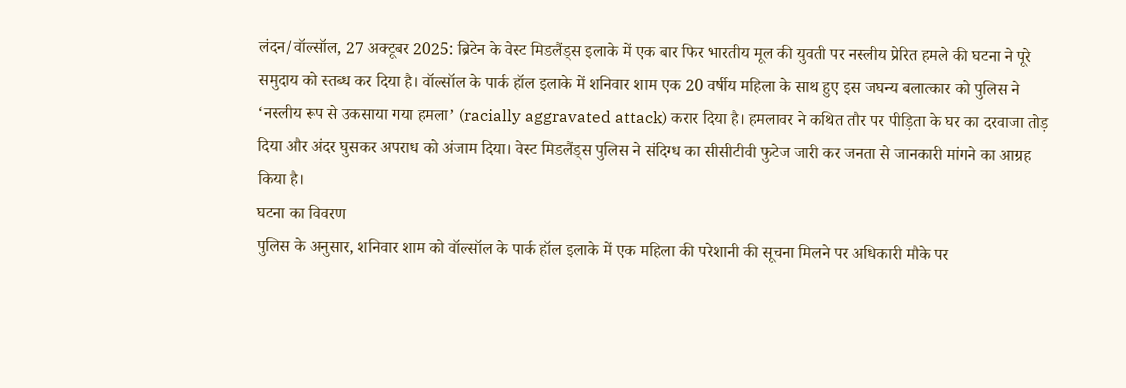लंदन/वॉल्सॉल, 27 अक्टूबर 2025: ब्रिटेन के वेस्ट मिडलैंड्स इलाके में एक बार फिर भारतीय मूल की युवती पर नस्लीय प्रेरित हमले की घटना ने पूरे समुदाय को स्तब्ध कर दिया है। वॉल्सॉल के पार्क हॉल इलाके में शनिवार शाम एक 20 वर्षीय महिला के साथ हुए इस जघन्य बलात्कार को पुलिस ने ‘नस्लीय रूप से उकसाया गया हमला’ (racially aggravated attack) करार दिया है। हमलावर ने कथित तौर पर पीड़िता के घर का दरवाजा तोड़ दिया और अंदर घुसकर अपराध को अंजाम दिया। वेस्ट मिडलैंड्स पुलिस ने संदिग्ध का सीसीटीवी फुटेज जारी कर जनता से जानकारी मांगने का आग्रह किया है।
घटना का विवरण
पुलिस के अनुसार, शनिवार शाम को वॉल्सॉल के पार्क हॉल इलाके में एक महिला की परेशानी की सूचना मिलने पर अधिकारी मौके पर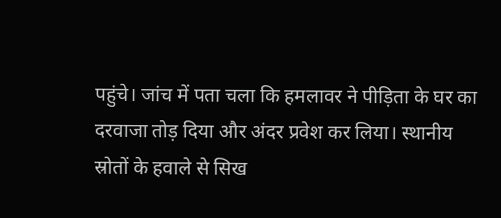पहुंचे। जांच में पता चला कि हमलावर ने पीड़िता के घर का दरवाजा तोड़ दिया और अंदर प्रवेश कर लिया। स्थानीय स्रोतों के हवाले से सिख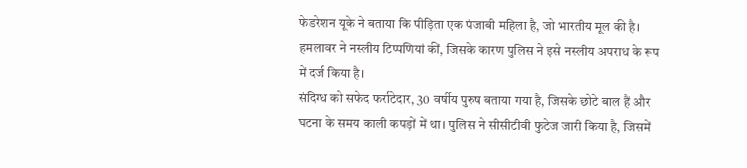फेडरेशन यूके ने बताया कि पीड़िता एक पंजाबी महिला है, जो भारतीय मूल की है। हमलावर ने नस्लीय टिप्पणियां कीं, जिसके कारण पुलिस ने इसे नस्लीय अपराध के रूप में दर्ज किया है।
संदिग्ध को सफेद फर्राटेदार, 30 वर्षीय पुरुष बताया गया है, जिसके छोटे बाल हैं और घटना के समय काली कपड़ों में था। पुलिस ने सीसीटीवी फुटेज जारी किया है, जिसमें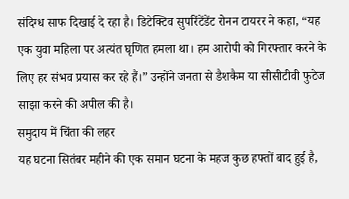संदिग्ध साफ दिखाई दे रहा है। डिटेक्टिव सुपरिंटेंडेंट रोनन टायरर ने कहा, “यह एक युवा महिला पर अत्यंत घृणित हमला था। हम आरोपी को गिरफ्तार करने के लिए हर संभव प्रयास कर रहे हैं।” उन्होंने जनता से डैशकैम या सीसीटीवी फुटेज साझा करने की अपील की है।
समुदाय में चिंता की लहर
यह घटना सितंबर महीने की एक समान घटना के महज कुछ हफ्तों बाद हुई है,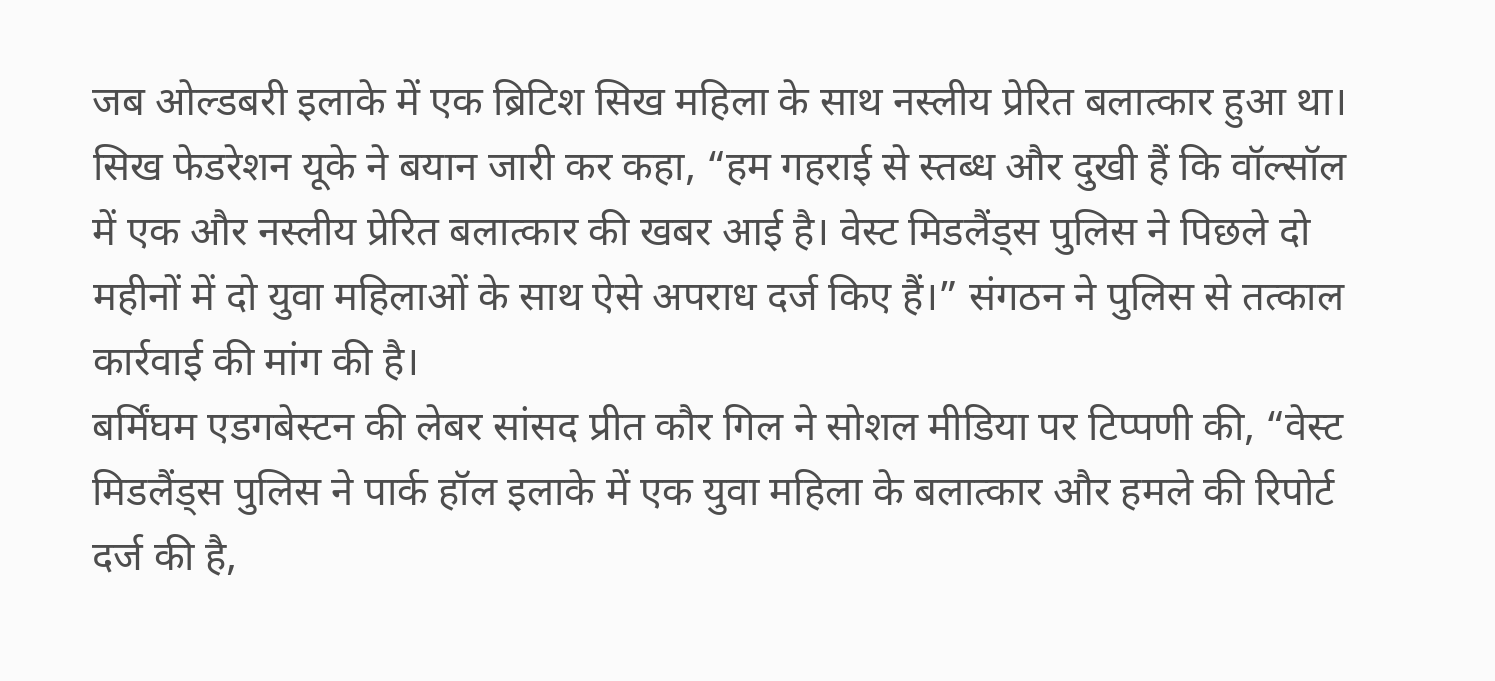जब ओल्डबरी इलाके में एक ब्रिटिश सिख महिला के साथ नस्लीय प्रेरित बलात्कार हुआ था। सिख फेडरेशन यूके ने बयान जारी कर कहा, “हम गहराई से स्तब्ध और दुखी हैं कि वॉल्सॉल में एक और नस्लीय प्रेरित बलात्कार की खबर आई है। वेस्ट मिडलैंड्स पुलिस ने पिछले दो महीनों में दो युवा महिलाओं के साथ ऐसे अपराध दर्ज किए हैं।” संगठन ने पुलिस से तत्काल कार्रवाई की मांग की है।
बर्मिंघम एडगबेस्टन की लेबर सांसद प्रीत कौर गिल ने सोशल मीडिया पर टिप्पणी की, “वेस्ट मिडलैंड्स पुलिस ने पार्क हॉल इलाके में एक युवा महिला के बलात्कार और हमले की रिपोर्ट दर्ज की है,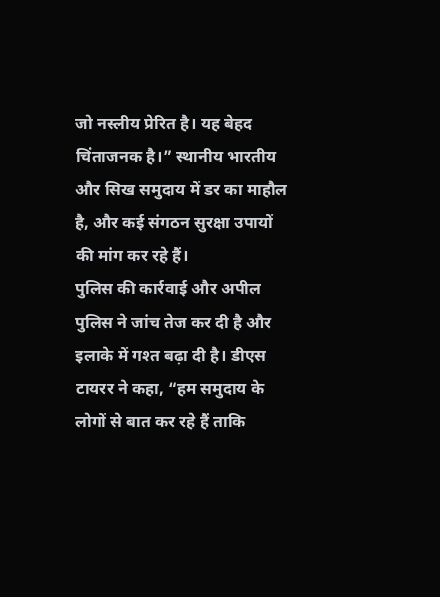जो नस्लीय प्रेरित है। यह बेहद चिंताजनक है।” स्थानीय भारतीय और सिख समुदाय में डर का माहौल है, और कई संगठन सुरक्षा उपायों की मांग कर रहे हैं।
पुलिस की कार्रवाई और अपील
पुलिस ने जांच तेज कर दी है और इलाके में गश्त बढ़ा दी है। डीएस टायरर ने कहा, “हम समुदाय के लोगों से बात कर रहे हैं ताकि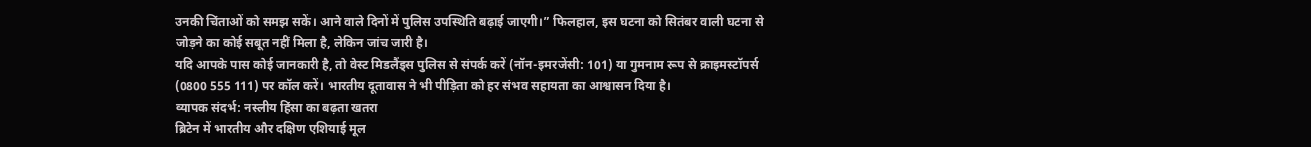उनकी चिंताओं को समझ सकें। आने वाले दिनों में पुलिस उपस्थिति बढ़ाई जाएगी।” फिलहाल, इस घटना को सितंबर वाली घटना से जोड़ने का कोई सबूत नहीं मिला है, लेकिन जांच जारी है।
यदि आपके पास कोई जानकारी है, तो वेस्ट मिडलैंड्स पुलिस से संपर्क करें (नॉन-इमरजेंसी: 101) या गुमनाम रूप से क्राइमस्टॉपर्स (0800 555 111) पर कॉल करें। भारतीय दूतावास ने भी पीड़िता को हर संभव सहायता का आश्वासन दिया है।
व्यापक संदर्भ: नस्लीय हिंसा का बढ़ता खतरा
ब्रिटेन में भारतीय और दक्षिण एशियाई मूल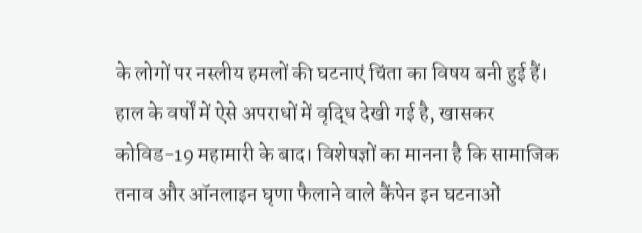के लोगों पर नस्लीय हमलों की घटनाएं चिंता का विषय बनी हुई हैं। हाल के वर्षों में ऐसे अपराधों में वृद्धि देखी गई है, खासकर कोविड-19 महामारी के बाद। विशेषज्ञों का मानना है कि सामाजिक तनाव और ऑनलाइन घृणा फैलाने वाले कैंपेन इन घटनाओं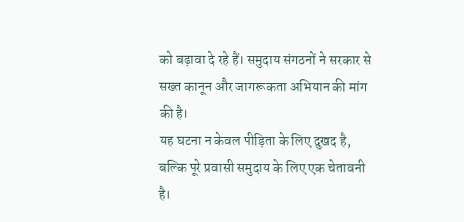को बढ़ावा दे रहे हैं। समुदाय संगठनों ने सरकार से सख्त कानून और जागरूकता अभियान की मांग की है।
यह घटना न केवल पीड़िता के लिए दुखद है, बल्कि पूरे प्रवासी समुदाय के लिए एक चेतावनी है।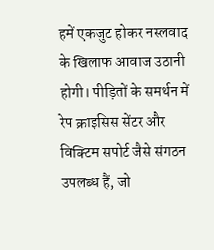हमें एकजुट होकर नस्लवाद के खिलाफ आवाज उठानी होगी। पीड़ितों के समर्थन में रेप क्राइसिस सेंटर और विक्टिम सपोर्ट जैसे संगठन उपलब्ध हैं, जो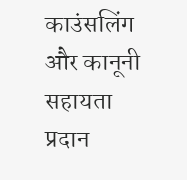काउंसलिंग और कानूनी सहायता प्रदान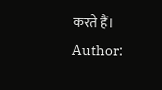करते हैं।
Author: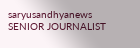saryusandhyanews
SENIOR JOURNALIST